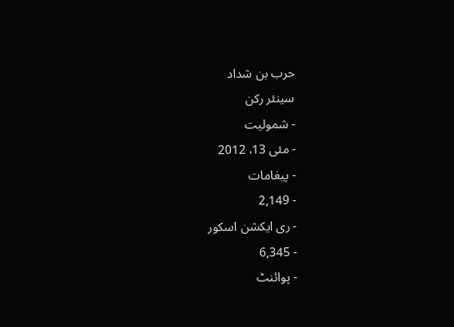حرب بن شداد
سینئر رکن
- شمولیت
- مئی 13، 2012
- پیغامات
- 2,149
- ری ایکشن اسکور
- 6,345
- پوائنٹ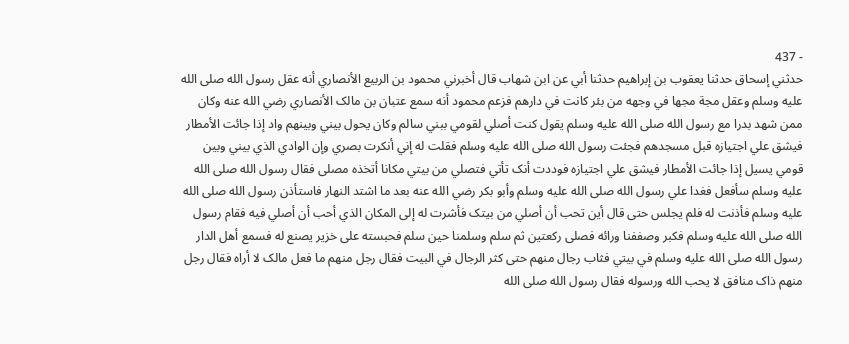- 437
حدثني إسحاق حدثنا يعقوب بن إبراهيم حدثنا أبي عن ابن شهاب قال أخبرني محمود بن الربيع الأنصاري أنه عقل رسول الله صلی الله عليه وسلم وعقل مجة مجها في وجهه من بئر کانت في دارهم فزعم محمود أنه سمع عتبان بن مالک الأنصاري رضي الله عنه وکان ممن شهد بدرا مع رسول الله صلی الله عليه وسلم يقول کنت أصلي لقومي ببني سالم وکان يحول بيني وبينهم واد إذا جائت الأمطار فيشق علي اجتيازه قبل مسجدهم فجئت رسول الله صلی الله عليه وسلم فقلت له إني أنکرت بصري وإن الوادي الذي بيني وبين قومي يسيل إذا جائت الأمطار فيشق علي اجتيازه فوددت أنک تأتي فتصلي من بيتي مکانا أتخذه مصلی فقال رسول الله صلی الله عليه وسلم سأفعل فغدا علي رسول الله صلی الله عليه وسلم وأبو بکر رضي الله عنه بعد ما اشتد النهار فاستأذن رسول الله صلی الله عليه وسلم فأذنت له فلم يجلس حتی قال أين تحب أن أصلي من بيتک فأشرت له إلی المکان الذي أحب أن أصلي فيه فقام رسول الله صلی الله عليه وسلم فکبر وصففنا ورائه فصلی رکعتين ثم سلم وسلمنا حين سلم فحبسته علی خزير يصنع له فسمع أهل الدار رسول الله صلی الله عليه وسلم في بيتي فثاب رجال منهم حتی کثر الرجال في البيت فقال رجل منهم ما فعل مالک لا أراه فقال رجل منهم ذاک منافق لا يحب الله ورسوله فقال رسول الله صلی الله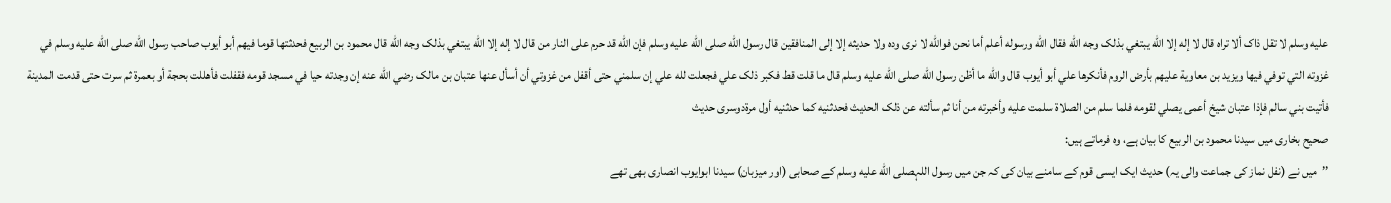عليه وسلم لا تقل ذاک ألا تراه قال لا إله إلا الله يبتغي بذلک وجه الله فقال الله ورسوله أعلم أما نحن فوالله لا نری وده ولا حديثه إلا إلی المنافقين قال رسول الله صلی الله عليه وسلم فإن الله قد حرم علی النار من قال لا إله إلا الله يبتغي بذلک وجه الله قال محمود بن الربيع فحدثتها قوما فيهم أبو أيوب صاحب رسول الله صلی الله عليه وسلم في غزوته التي توفي فيها ويزيد بن معاوية عليهم بأرض الروم فأنکرها علي أبو أيوب قال والله ما أظن رسول الله صلی الله عليه وسلم قال ما قلت قط فکبر ذلک علي فجعلت لله علي إن سلمني حتی أقفل من غزوتي أن أسأل عنها عتبان بن مالک رضي الله عنه إن وجدته حيا في مسجد قومه فقفلت فأهللت بحجة أو بعمرة ثم سرت حتی قدمت المدينة فأتيت بني سالم فإذا عتبان شيخ أعمی يصلي لقومه فلما سلم من الصلاة سلمت عليه وأخبرته من أنا ثم سألته عن ذلک الحديث فحدثنيه کما حدثنيه أول مرةدوسری حدیث
صحیح بخاری میں سیدنا محمود بن الربیع کا بیان ہے، وہ فرماتے ہیں:
’’میں نے (نفل نماز کی جماعت والی یہ) حدیث ایک ایسی قوم کے سامنے بیان کی کہ جن میں رسول اللہصلى الله عليه وسلم کے صحابی (اور میزبان) سیدنا ابوایوب انصاری بھی تھے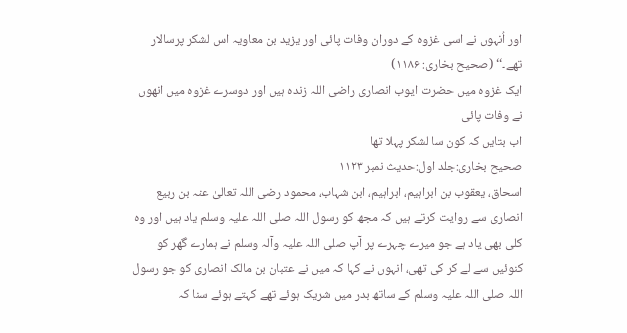اور اُنہوں نے اسی غزوہ کے دوران وفات پائی اور یزید بن معاویہ اس لشکر پرسالار تھے۔‘‘ (صحیح بخاری: ۱۱۸۶)
ایک غزوہ میں حضرت ایوب انصاری راضی اللہ زندہ ہیں اور دوسرے غزوہ میں انھوں نے وفات پائی
اب بتایں کہ کون سا لشکر پہلا تھا
صحیح بخاری:جلد اول:حدیث نمبر ١١٢٣
اسحاق، یعقوب بن ابراہیم، ابراہیم، ابن شہاب، محمود رضی اللہ تعالیٰ عنہ بن ربیع انصاری سے روایت کرتے ہیں کہ مجھ کو رسول اللہ صلی اللہ علیہ وسلم یاد ہیں اور وہ کلی بھی یاد ہے جو میرے چہرے پر آپ صلی اللہ علیہ وآلہ وسلم نے ہمارے گھر کو کنوئیں سے لے کر کی تھی، انہوں نے کہا کہ میں نے عتبان بن مالک انصاری کو جو رسول اللہ صلی اللہ علیہ وسلم کے ساتھ بدر میں شریک ہوئے تھے کہتے ہوئے سنا کہ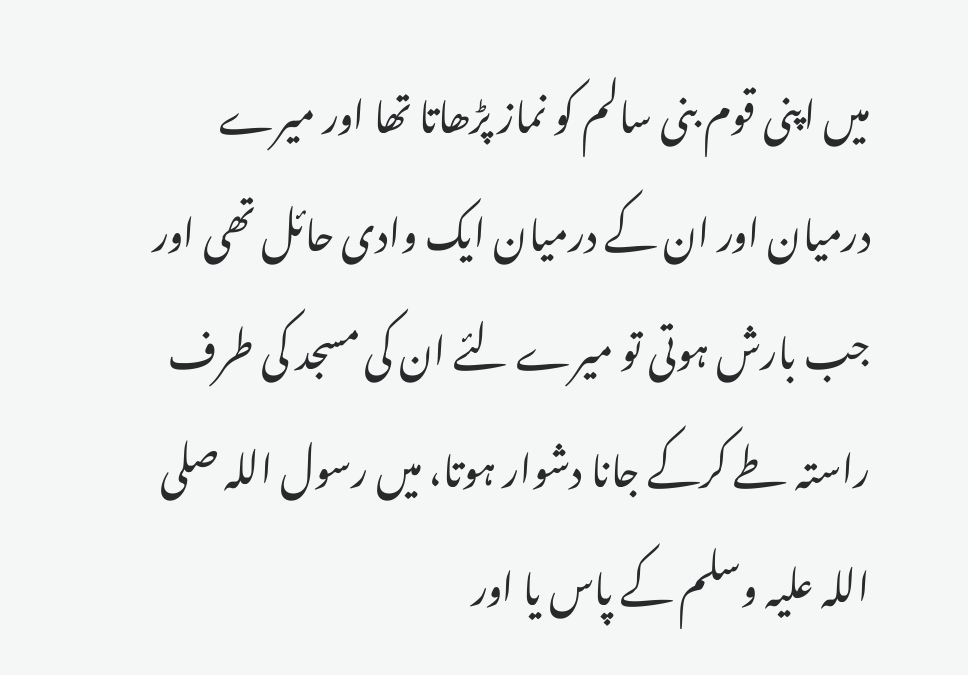میں اپنی قوم بنی سالم کو نماز پڑھاتا تھا اور میرے درمیان اور ان کے درمیان ایک وادی حائل تھی اور جب بارش ہوتی تو میرے لئے ان کی مسجد کی طرف راستہ طے کرکے جانا دشوار ہوتا، میں رسول اللہ صلی اللہ علیہ وسلم کے پاس یا اور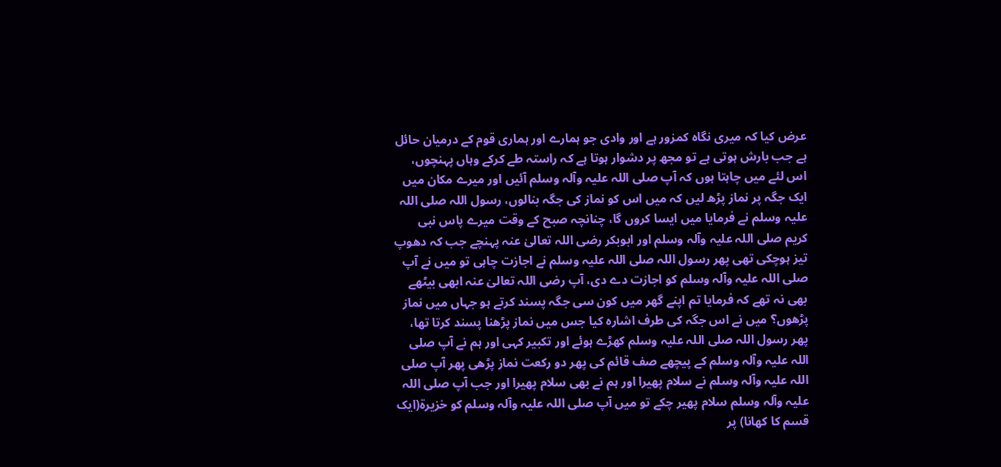عرض کیا کہ میری نگاہ کمزور ہے اور وادی جو ہمارے اور ہماری قوم کے درمیان حائل ہے جب بارش ہوتی ہے تو مجھ پر دشوار ہوتا ہے کہ راستہ طے کرکے وہاں پہنچوں، اس لئے میں چاہتا ہوں کہ آپ صلی اللہ علیہ وآلہ وسلم آئیں اور میرے مکان میں ایک جگہ پر نماز پڑھ لیں کہ میں اس کو نماز کی جگہ بنالوں، رسول اللہ صلی اللہ علیہ وسلم نے فرمایا میں ایسا کروں گا، چنانچہ صبح کے وقت میرے پاس نبی کریم صلی اللہ علیہ وآلہ وسلم اور ابوبکر رضی اللہ تعالیٰ عنہ پہنچے جب کہ دھوپ تیز ہوچکی تھی پھر رسول اللہ صلی اللہ علیہ وسلم نے اجازت چاہی تو میں نے آپ صلی اللہ علیہ وآلہ وسلم کو اجازت دے دی، آپ رضی اللہ تعالیٰ عنہ ابھی بیٹھے بھی نہ تھے کہ فرمایا تم اپنے گھر میں کون سی جگہ پسند کرتے ہو جہاں میں نماز پڑھوں؟ میں نے اس جگہ کی طرف اشارہ کیا جس میں نماز پڑھنا پسند کرتا تھا، پھر رسول اللہ صلی اللہ علیہ وسلم کھڑے ہوئے اور تکبیر کہی اور ہم نے آپ صلی اللہ علیہ وآلہ وسلم کے پیچھے صف قائم کی پھر دو رکعت نماز پڑھی پھر آپ صلی اللہ علیہ وآلہ وسلم نے سلام پھیرا اور ہم نے بھی سلام پھیرا اور جب آپ صلی اللہ علیہ وآلہ وسلم سلام پھیر چکے تو میں آپ صلی اللہ علیہ وآلہ وسلم کو خزیرۃ(ایک قسم کا کھانا) پر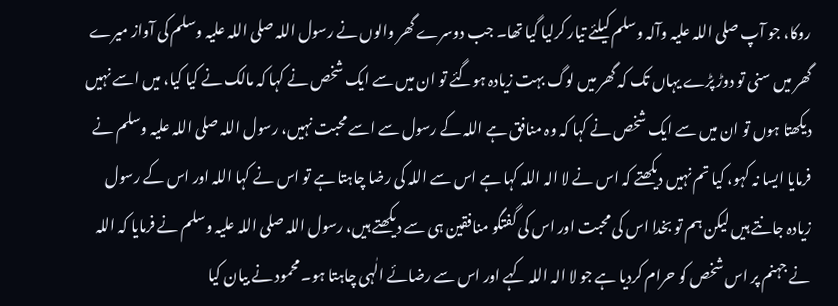روکا، جو آپ صلی اللہ علیہ وآلہ وسلم کیلئے تیار کرلیا گیا تھا۔ جب دوسرے گھر والوں نے رسول اللہ صلی اللہ علیہ وسلم کی آواز میرے گھر میں سنی تو دوڑ پڑے یہاں تک کہ گھر میں لوگ بہت زیادہ ہوگئے تو ان میں سے ایک شخص نے کہا کہ مالک نے کیا کیا، میں اسے نہیں دیکھتا ہوں تو ان میں سے ایک شخص نے کہا کہ وہ منافق ہے اللہ کے رسول سے اسے محبت نہیں، رسول اللہ صلی اللہ علیہ وسلم نے فرمایا ایسا نہ کہو، کیا تم نہیں دیکھتے کہ اس نے لا الہ اللہ کہا ہے اس سے اللہ کی رضا چاہتا ہے تو اس نے کہا اللہ اور اس کے رسول زیادہ جانتے ہیں لیکن ہم تو بخدا اس کی محبت اور اس کی گفتگو منافقین ہی سے دیکھتے ہیں، رسول اللہ صلی اللہ علیہ وسلم نے فرمایا کہ اللہ نے جہنم پر اس شخص کو حرام کردیا ہے جو لا الہ اللہ کہے اور اس سے رضائے الٰہی چاہتا ہو۔ محمود نے بیان کیا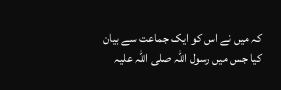کہ میں نے اس کو ایک جماعت سے بیان کیا جس میں رسول اللہ صلی اللہ علیہ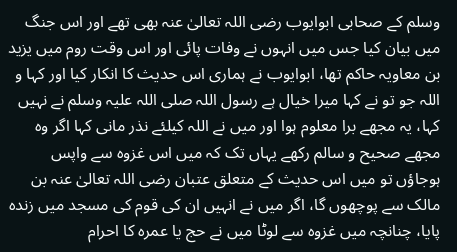وسلم کے صحابی ابوایوب رضی اللہ تعالیٰ عنہ بھی تھے اور اس جنگ میں بیان کیا جس میں انہوں نے وفات پائی اور اس وقت روم میں یزید بن معاویہ حاکم تھا، ابوایوب نے ہماری اس حدیث کا انکار کیا اور کہا و اللہ جو تو نے کہا میرا خیال ہے رسول اللہ صلی اللہ علیہ وسلم نے نہیں کہا، یہ مجھے برا معلوم ہوا اور میں نے اللہ کیلئے نذر مانی کہا اگر وہ مجھے صحیح و سالم رکھے یہاں تک کہ میں اس غزوہ سے واپس ہوجاؤں تو میں اس حدیث کے متعلق عتبان رضی اللہ تعالیٰ عنہ بن مالک سے پوچھوں گا، اگر میں نے انہیں ان کی قوم کی مسجد میں زندہ پایا، چنانچہ میں غزوہ سے لوٹا میں نے حج یا عمرہ کا احرام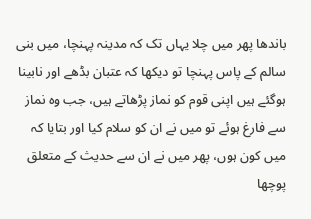باندھا پھر میں چلا یہاں تک کہ مدینہ پہنچا، میں بنی سالم کے پاس پہنچا تو دیکھا کہ عتبان بڈھے اور نابینا ہوگئے ہیں اپنی قوم کو نماز پڑھاتے ہیں، جب وہ نماز سے فارغ ہوئے تو میں نے ان کو سلام کیا اور بتایا کہ میں کون ہوں، پھر میں نے ان سے حدیث کے متعلق پوچھا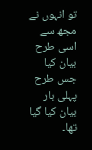تو انہوں نے مجھ سے اسی طرح بیان کیا جس طرح پہلی بار بیان کیا گیا تھا۔